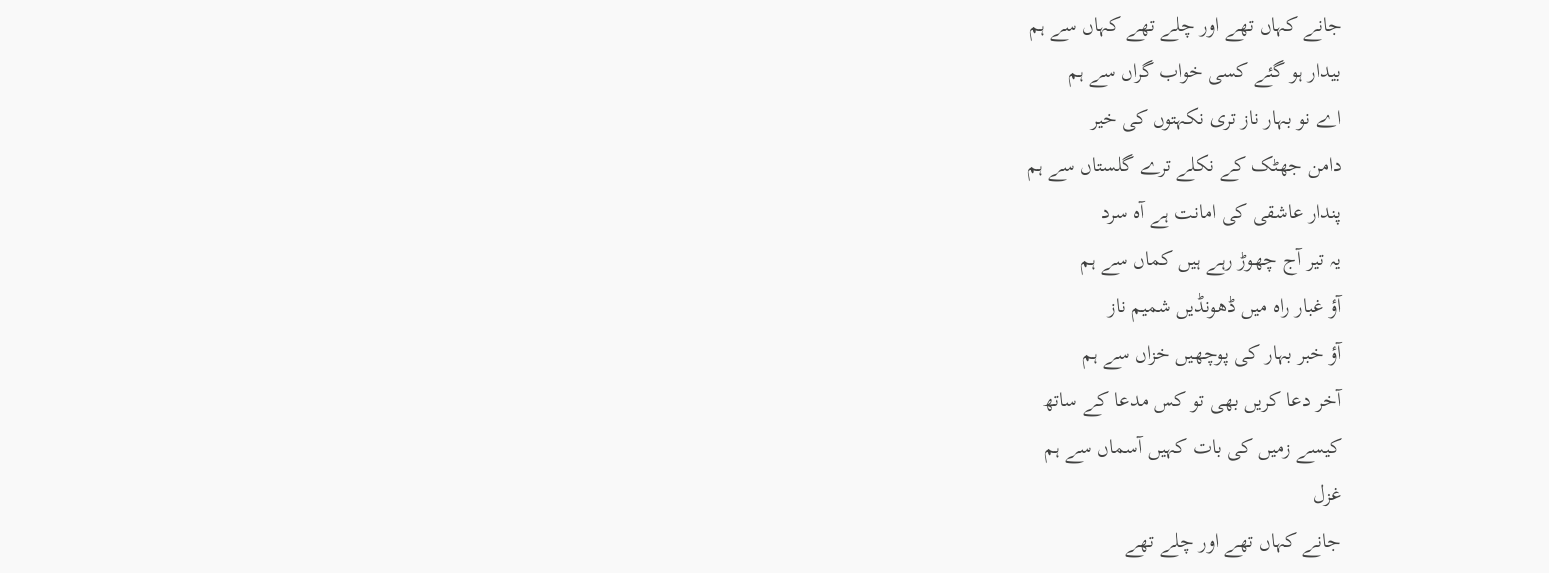جانے کہاں تھے اور چلے تھے کہاں سے ہم
بیدار ہو گئے کسی خواب گراں سے ہم
اے نو بہار ناز تری نکہتوں کی خیر
دامن جھٹک کے نکلے ترے گلستاں سے ہم
پندار عاشقی کی امانت ہے آہ سرد
یہ تیر آج چھوڑ رہے ہیں کماں سے ہم
آؤ غبار راہ میں ڈھونڈیں شمیم ناز
آؤ خبر بہار کی پوچھیں خزاں سے ہم
آخر دعا کریں بھی تو کس مدعا کے ساتھ
کیسے زمیں کی بات کہیں آسماں سے ہم
غزل
جانے کہاں تھے اور چلے تھے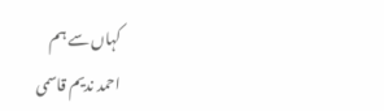کہاں سے ہم
احمد ندیم قاسمی